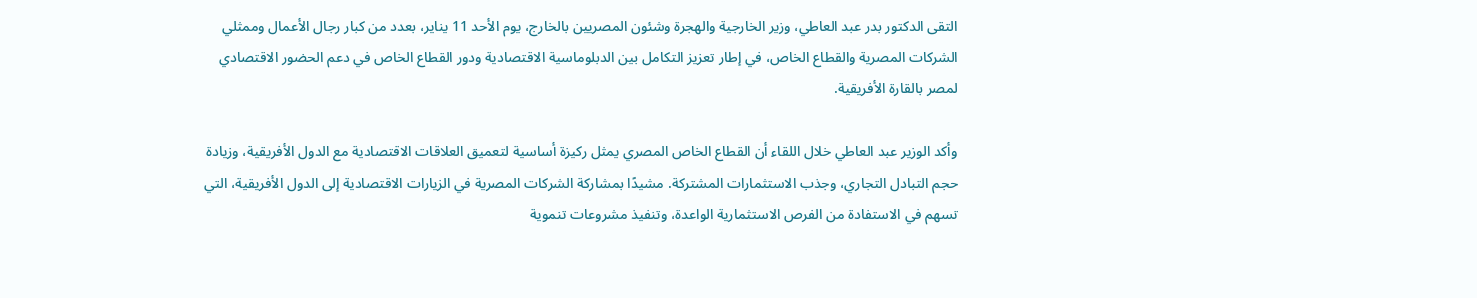التقى الدكتور بدر عبد العاطي، وزير الخارجية والهجرة وشئون المصريين بالخارج، يوم الأحد 11 يناير، بعدد من كبار رجال الأعمال وممثلي الشركات المصرية والقطاع الخاص، في إطار تعزيز التكامل بين الدبلوماسية الاقتصادية ودور القطاع الخاص في دعم الحضور الاقتصادي لمصر بالقارة الأفريقية.

وأكد الوزير عبد العاطي خلال اللقاء أن القطاع الخاص المصري يمثل ركيزة أساسية لتعميق العلاقات الاقتصادية مع الدول الأفريقية، وزيادة حجم التبادل التجاري، وجذب الاستثمارات المشتركة. مشيدًا بمشاركة الشركات المصرية في الزيارات الاقتصادية إلى الدول الأفريقية، التي تسهم في الاستفادة من الفرص الاستثمارية الواعدة، وتنفيذ مشروعات تنموية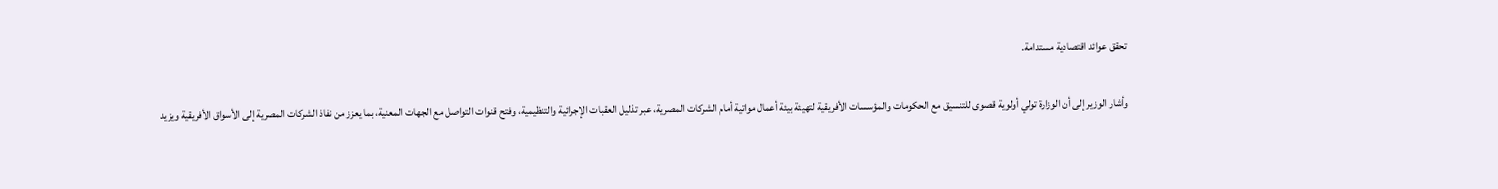تحقق عوائد اقتصادية مستدامة.

وأشار الوزير إلى أن الوزارة تولي أولوية قصوى للتنسيق مع الحكومات والمؤسسات الأفريقية لتهيئة بيئة أعمال مواتية أمام الشركات المصرية، عبر تذليل العقبات الإجرائية والتنظيمية، وفتح قنوات التواصل مع الجهات المعنية، بما يعزز من نفاذ الشركات المصرية إلى الأسواق الأفريقية ويزيد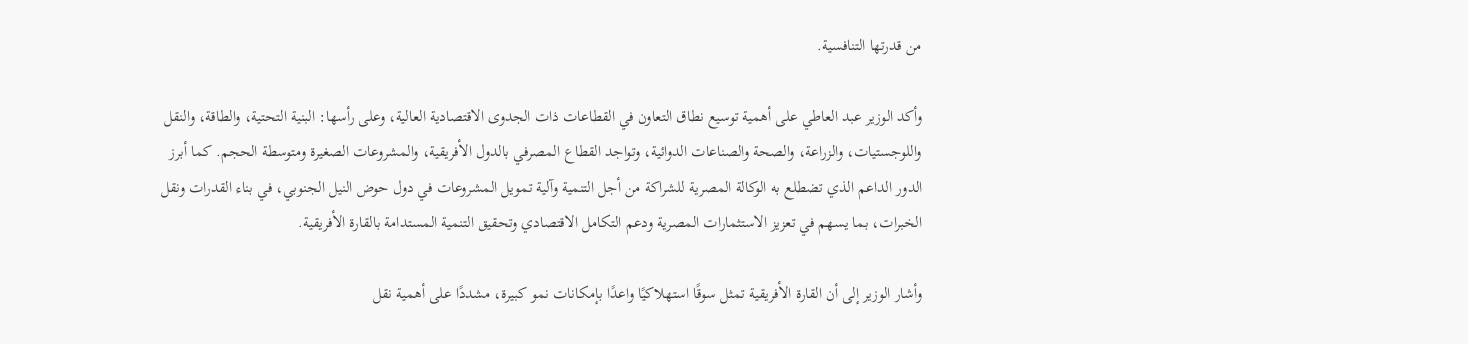من قدرتها التنافسية.

وأكد الوزير عبد العاطي على أهمية توسيع نطاق التعاون في القطاعات ذات الجدوى الاقتصادية العالية، وعلى رأسها: البنية التحتية، والطاقة، والنقل واللوجستيات، والزراعة، والصحة والصناعات الدوائية، وتواجد القطاع المصرفي بالدول الأفريقية، والمشروعات الصغيرة ومتوسطة الحجم. كما أبرز الدور الداعم الذي تضطلع به الوكالة المصرية للشراكة من أجل التنمية وآلية تمويل المشروعات في دول حوض النيل الجنوبي، في بناء القدرات ونقل الخبرات، بما يسهم في تعزيز الاستثمارات المصرية ودعم التكامل الاقتصادي وتحقيق التنمية المستدامة بالقارة الأفريقية.

وأشار الوزير إلى أن القارة الأفريقية تمثل سوقًا استهلاكيًا واعدًا بإمكانات نمو كبيرة، مشددًا على أهمية نقل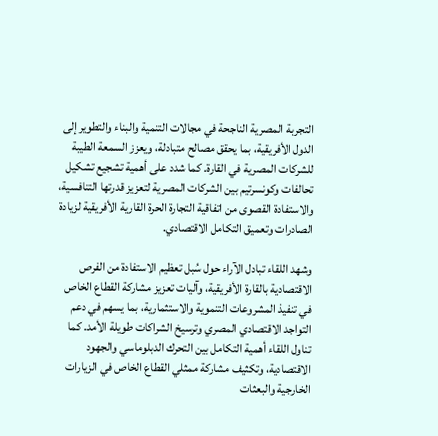التجربة المصرية الناجحة في مجالات التنمية والبناء والتطوير إلى الدول الأفريقية، بما يحقق مصالح متبادلة، ويعزز السمعة الطيبة للشركات المصرية في القارة. كما شدد على أهمية تشجيع تشكيل تحالفات وكونسرتيم بين الشركات المصرية لتعزيز قدرتها التنافسية، والاستفادة القصوى من اتفاقية التجارة الحرة القارية الأفريقية لزيادة الصادرات وتعميق التكامل الاقتصادي.

وشهد اللقاء تبادل الآراء حول سُبل تعظيم الاستفادة من الفرص الاقتصادية بالقارة الأفريقية، وآليات تعزيز مشاركة القطاع الخاص في تنفيذ المشروعات التنموية والاستثمارية، بما يسهم في دعم التواجد الاقتصادي المصري وترسيخ الشراكات طويلة الأمد. كما تناول اللقاء أهمية التكامل بين التحرك الدبلوماسي والجهود الاقتصادية، وتكثيف مشاركة ممثلي القطاع الخاص في الزيارات الخارجية والبعثات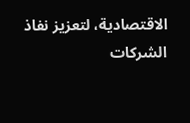الاقتصادية، لتعزيز نفاذ الشركات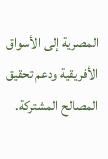المصرية إلى الأسواق الأفريقية ودعم تحقيق المصالح المشتركة.